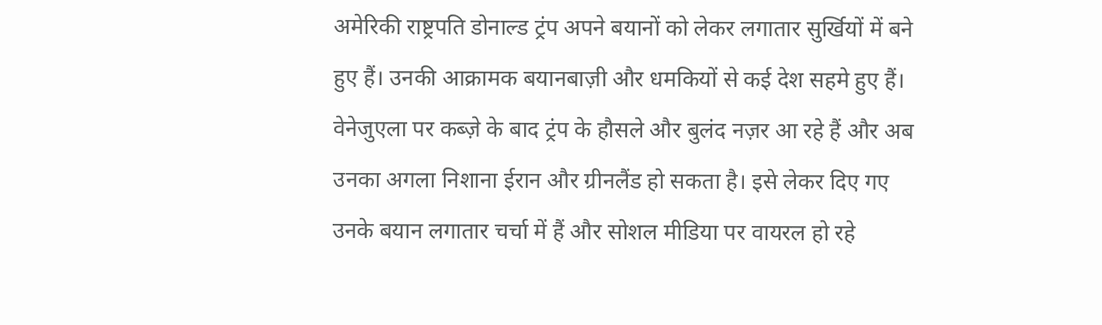अमेरिकी राष्ट्रपति डोनाल्ड ट्रंप अपने बयानों को लेकर लगातार सुर्खियों में बने हुए हैं। उनकी आक्रामक बयानबाज़ी और धमकियों से कई देश सहमे हुए हैं। वेनेजुएला पर कब्ज़े के बाद ट्रंप के हौसले और बुलंद नज़र आ रहे हैं और अब उनका अगला निशाना ईरान और ग्रीनलैंड हो सकता है। इसे लेकर दिए गए उनके बयान लगातार चर्चा में हैं और सोशल मीडिया पर वायरल हो रहे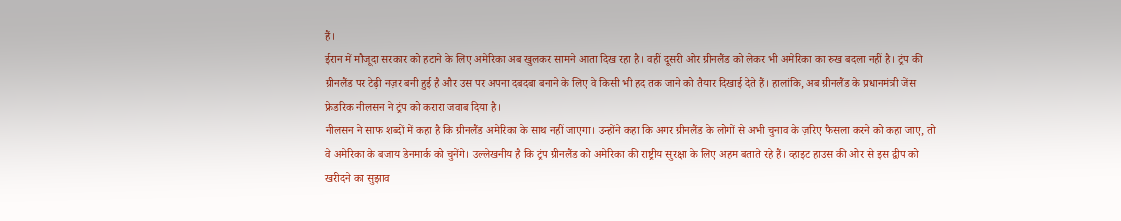हैं।
ईरान में मौजूदा सरकार को हटाने के लिए अमेरिका अब खुलकर सामने आता दिख रहा है। वहीं दूसरी ओर ग्रीनलैंड को लेकर भी अमेरिका का रुख बदला नहीं है। ट्रंप की ग्रीनलैंड पर टेढ़ी नज़र बनी हुई है और उस पर अपना दबदबा बनाने के लिए वे किसी भी हद तक जाने को तैयार दिखाई देते हैं। हालांकि, अब ग्रीनलैंड के प्रधानमंत्री जेंस फ्रेडरिक नीलसन ने ट्रंप को करारा जवाब दिया है।
नीलसन ने साफ शब्दों में कहा है कि ग्रीनलैंड अमेरिका के साथ नहीं जाएगा। उन्होंने कहा कि अगर ग्रीनलैंड के लोगों से अभी चुनाव के ज़रिए फैसला करने को कहा जाए, तो वे अमेरिका के बजाय डेनमार्क को चुनेंगे। उल्लेखनीय है कि ट्रंप ग्रीनलैंड को अमेरिका की राष्ट्रीय सुरक्षा के लिए अहम बताते रहे हैं। व्हाइट हाउस की ओर से इस द्वीप को खरीदने का सुझाव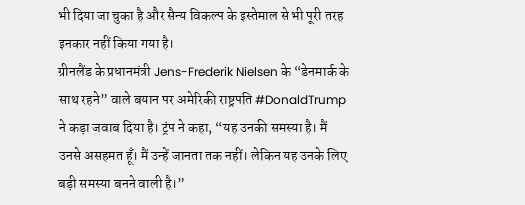भी दिया जा चुका है और सैन्य विकल्प के इस्तेमाल से भी पूरी तरह इनकार नहीं किया गया है।
ग्रीनलैंड के प्रधानमंत्री Jens-Frederik Nielsen के “डेनमार्क के साथ रहने” वाले बयान पर अमेरिकी राष्ट्रपति #DonaldTrump ने कड़ा जवाब दिया है। ट्रंप ने कहा, “यह उनकी समस्या है। मैं उनसे असहमत हूँ। मैं उन्हें जानता तक नहीं। लेकिन यह उनके लिए बड़ी समस्या बनने वाली है।”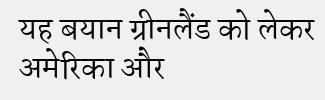यह बयान ग्रीनलैंड को लेकर अमेरिका और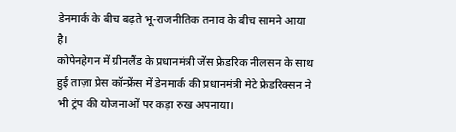डेनमार्क के बीच बढ़ते भू-राजनीतिक तनाव के बीच सामने आया है।
कोपेनहेगन में ग्रीनलैंड के प्रधानमंत्री जेंस फ्रेडरिक नीलसन के साथ हुई ताज़ा प्रेस कॉन्फ्रेंस में डेनमार्क की प्रधानमंत्री मेटे फ्रेडरिक्सन ने भी ट्रंप की योजनाओं पर कड़ा रुख अपनाया।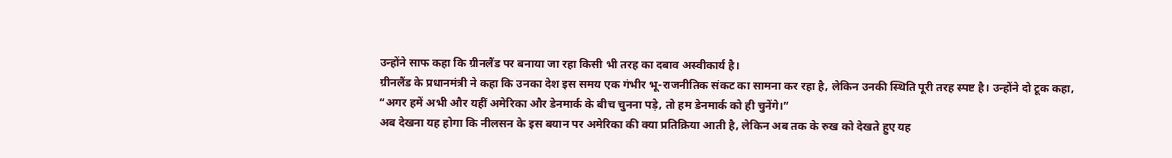उन्होंने साफ कहा कि ग्रीनलैंड पर बनाया जा रहा किसी भी तरह का दबाव अस्वीकार्य है।
ग्रीनलैंड के प्रधानमंत्री ने कहा कि उनका देश इस समय एक गंभीर भू-राजनीतिक संकट का सामना कर रहा है, लेकिन उनकी स्थिति पूरी तरह स्पष्ट है। उन्होंने दो टूक कहा, “अगर हमें अभी और यहीं अमेरिका और डेनमार्क के बीच चुनना पड़े, तो हम डेनमार्क को ही चुनेंगे।”
अब देखना यह होगा कि नीलसन के इस बयान पर अमेरिका की क्या प्रतिक्रिया आती है, लेकिन अब तक के रुख को देखते हुए यह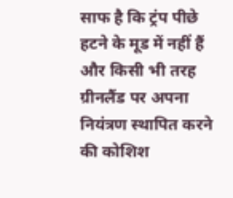साफ है कि ट्रंप पीछे हटने के मूड में नहीं हैं और किसी भी तरह ग्रीनलैंड पर अपना नियंत्रण स्थापित करने की कोशिश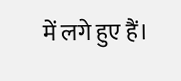में लगे हुए हैं।